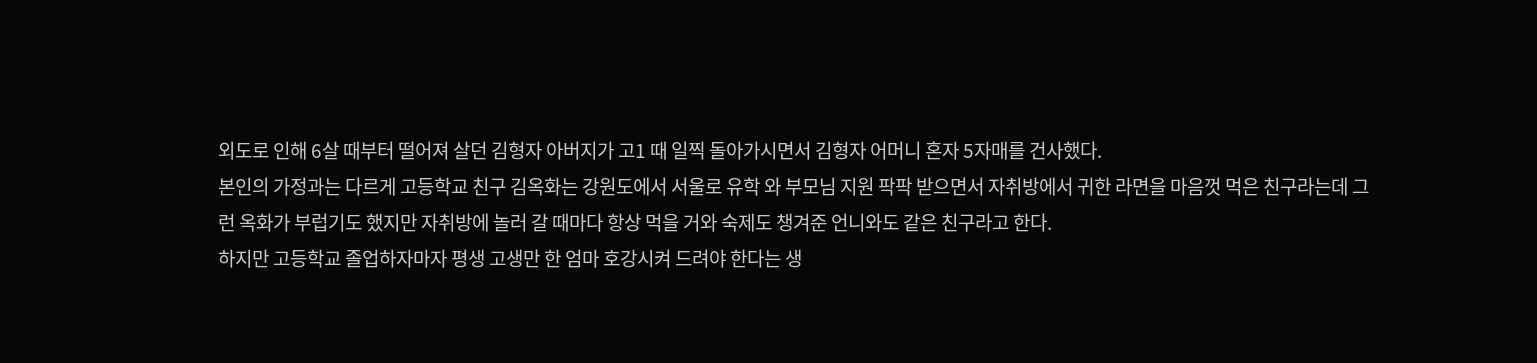외도로 인해 6살 때부터 떨어져 살던 김형자 아버지가 고1 때 일찍 돌아가시면서 김형자 어머니 혼자 5자매를 건사했다.
본인의 가정과는 다르게 고등학교 친구 김옥화는 강원도에서 서울로 유학 와 부모님 지원 팍팍 받으면서 자취방에서 귀한 라면을 마음껏 먹은 친구라는데 그런 옥화가 부럽기도 했지만 자취방에 놀러 갈 때마다 항상 먹을 거와 숙제도 챙겨준 언니와도 같은 친구라고 한다.
하지만 고등학교 졸업하자마자 평생 고생만 한 엄마 호강시켜 드려야 한다는 생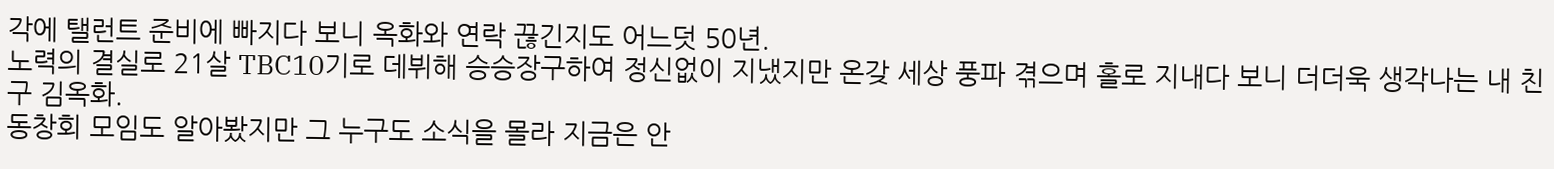각에 탤런트 준비에 빠지다 보니 옥화와 연락 끊긴지도 어느덧 50년.
노력의 결실로 21살 TBC10기로 데뷔해 승승장구하여 정신없이 지냈지만 온갖 세상 풍파 겪으며 홀로 지내다 보니 더더욱 생각나는 내 친구 김옥화.
동창회 모임도 알아봤지만 그 누구도 소식을 몰라 지금은 안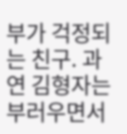부가 걱정되는 친구. 과연 김형자는 부러우면서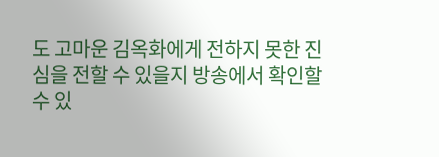도 고마운 김옥화에게 전하지 못한 진심을 전할 수 있을지 방송에서 확인할 수 있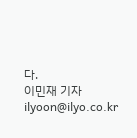다.
이민재 기자 ilyoon@ilyo.co.kr